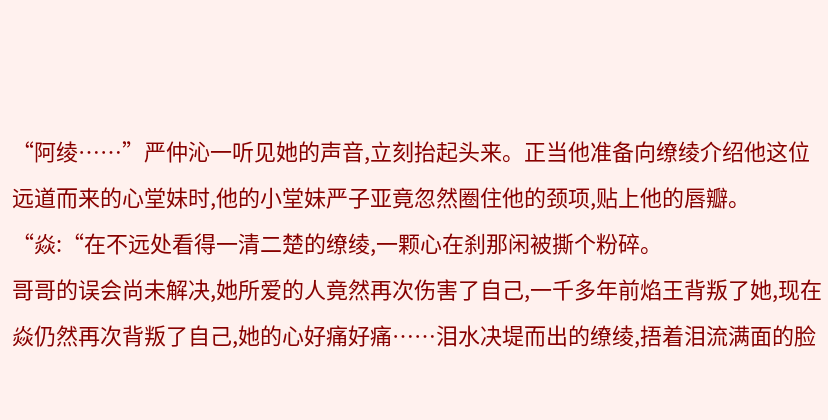“阿绫……”严仲沁一听见她的声音,立刻抬起头来。正当他准备向缭绫介绍他这位远道而来的心堂妹时,他的小堂妹严子亚竟忽然圈住他的颈项,贴上他的唇瓣。
“焱:“在不远处看得一清二楚的缭绫,一颗心在刹那闲被撕个粉碎。
哥哥的误会尚未解决,她所爱的人竟然再次伤害了自己,一千多年前焰王背叛了她,现在焱仍然再次背叛了自己,她的心好痛好痛……泪水决堤而出的缭绫,捂着泪流满面的脸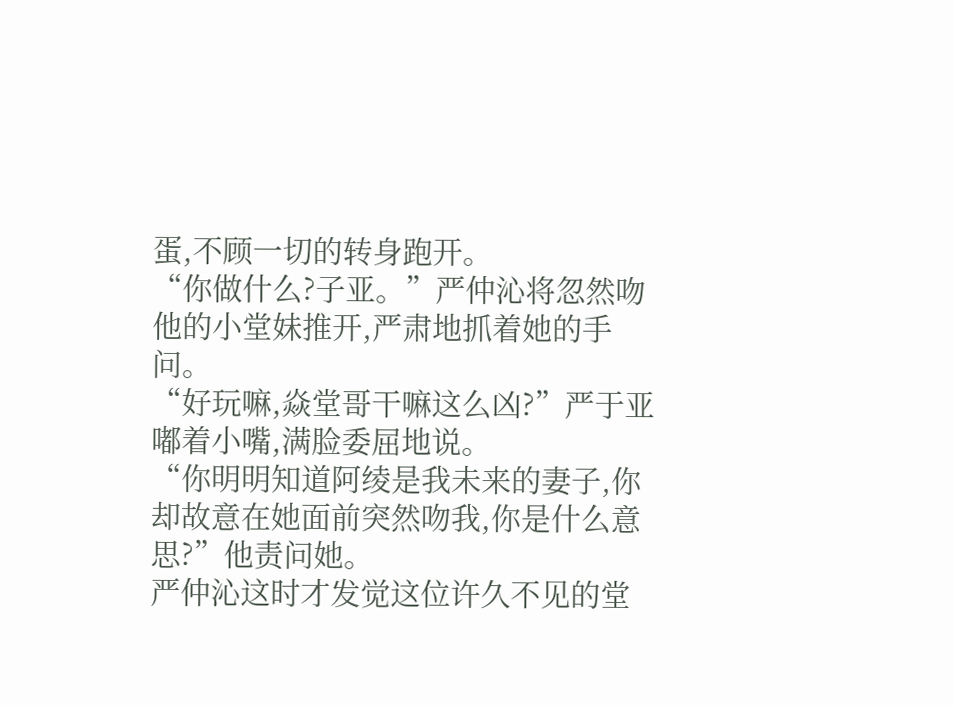蛋,不顾一切的转身跑开。
“你做什么?子亚。”严仲沁将忽然吻他的小堂妹推开,严肃地抓着她的手问。
“好玩嘛,焱堂哥干嘛这么凶?”严于亚嘟着小嘴,满脸委屈地说。
“你明明知道阿绫是我未来的妻子,你却故意在她面前突然吻我,你是什么意思?”他责问她。
严仲沁这时才发觉这位许久不见的堂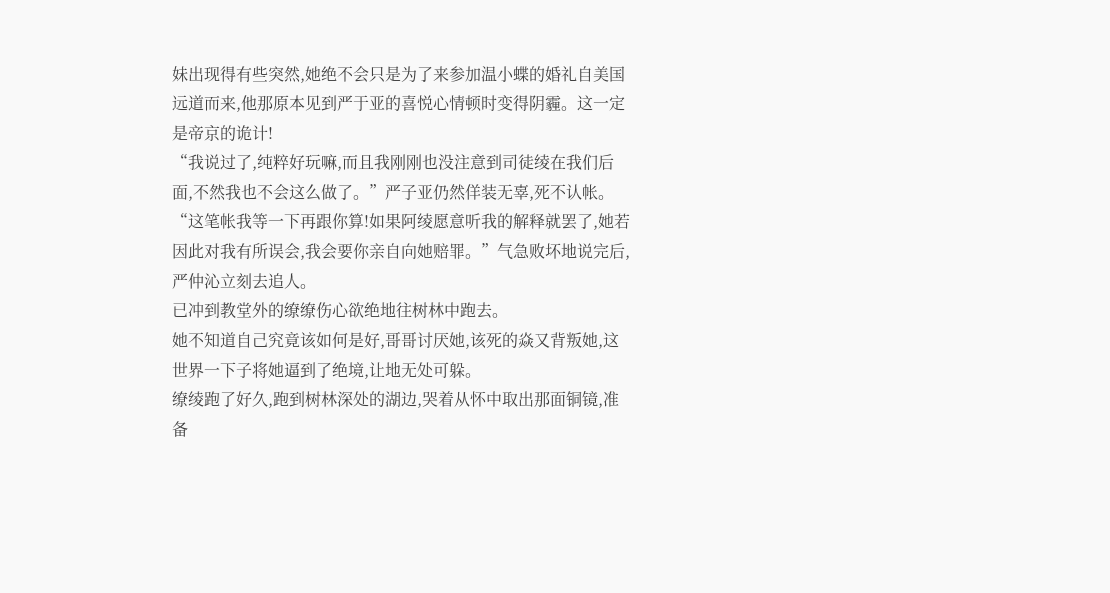妹出现得有些突然,她绝不会只是为了来参加温小蝶的婚礼自美国远道而来,他那原本见到严于亚的喜悦心情顿时变得阴霾。这一定是帝京的诡计!
“我说过了,纯粹好玩嘛,而且我刚刚也没注意到司徒绫在我们后面,不然我也不会这么做了。”严子亚仍然佯装无辜,死不认帐。
“这笔帐我等一下再跟你算!如果阿绫愿意听我的解释就罢了,她若因此对我有所误会,我会要你亲自向她赔罪。”气急败坏地说完后,严仲沁立刻去追人。
已冲到教堂外的缭缭伤心欲绝地往树林中跑去。
她不知道自己究竟该如何是好,哥哥讨厌她,该死的焱又背叛她,这世界一下子将她逼到了绝境,让地无处可躲。
缭绫跑了好久,跑到树林深处的湖边,哭着从怀中取出那面铜镜,准备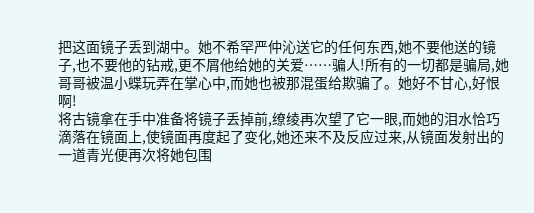把这面镜子丢到湖中。她不希罕严仲沁送它的任何东西,她不要他送的镜子,也不要他的钻戒,更不屑他给她的关爱……骗人!所有的一切都是骗局,她哥哥被温小蝶玩弄在掌心中,而她也被那混蛋给欺骗了。她好不甘心,好恨啊!
将古镜拿在手中准备将镜子丢掉前,缭绫再次望了它一眼,而她的泪水恰巧滴落在镜面上,使镜面再度起了变化,她还来不及反应过来,从镜面发射出的一道青光便再次将她包围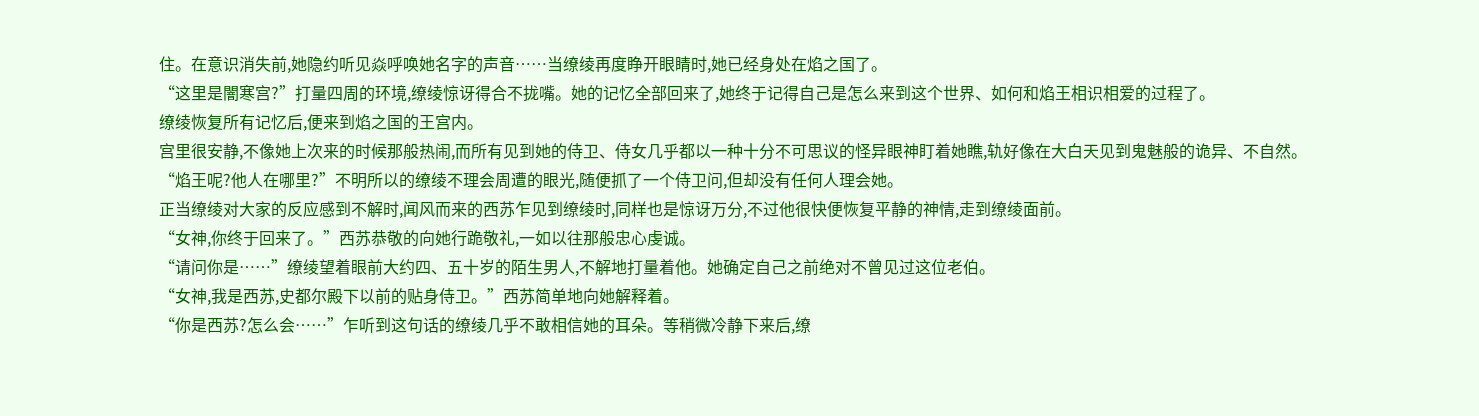住。在意识消失前,她隐约听见焱呼唤她名字的声音……当缭绫再度睁开眼睛时,她已经身处在焰之国了。
“这里是闇寒宫?”打量四周的环境,缭绫惊讶得合不拢嘴。她的记忆全部回来了,她终于记得自己是怎么来到这个世界、如何和焰王相识相爱的过程了。
缭绫恢复所有记忆后,便来到焰之国的王宫内。
宫里很安静,不像她上次来的时候那般热闹,而所有见到她的侍卫、侍女几乎都以一种十分不可思议的怪异眼神盯着她瞧,轨好像在大白天见到鬼魅般的诡异、不自然。
“焰王呢?他人在哪里?”不明所以的缭绫不理会周遭的眼光,随便抓了一个侍卫问,但却没有任何人理会她。
正当缭绫对大家的反应感到不解时,闻风而来的西苏乍见到缭绫时,同样也是惊讶万分,不过他很快便恢复平静的神情,走到缭绫面前。
“女神,你终于回来了。”西苏恭敬的向她行跪敬礼,一如以往那般忠心虔诚。
“请问你是……”缭绫望着眼前大约四、五十岁的陌生男人,不解地打量着他。她确定自己之前绝对不曾见过这位老伯。
“女神,我是西苏,史都尔殿下以前的贴身侍卫。”西苏简单地向她解释着。
“你是西苏?怎么会……”乍听到这句话的缭绫几乎不敢相信她的耳朵。等稍微冷静下来后,缭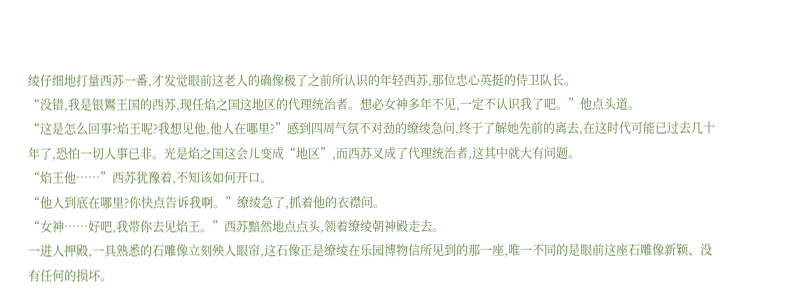绫仔细地打量西苏一番,才发觉眼前这老人的确像极了之前所认识的年轻西苏,那位忠心英挺的侍卫队长。
“没错,我是银鸑王国的西苏,现任焰之国这地区的代理统治者。想必女神多年不见,一定不认识我了吧。”他点头道。
“这是怎么回事?焰王呢?我想见他,他人在哪里?”感到四周气氛不对劲的缭绫急问,终于了解她先前的离去,在这时代可能已过去几十年了,恐怕一切人事已非。光是焰之国这会儿变成“地区”,而西苏叉成了代理统治者,这其中就大有问题。
“焰王他……”西苏犹豫着,不知该如何开口。
“他人到底在哪里?你快点告诉我啊。”缭绫急了,抓着他的衣襟问。
“女神……好吧,我带你去见焰王。”西苏黯然地点点头,领着缭绫朝神殿走去。
一进人押殿,一具熟悉的石雕像立刻殃人眼帘,这石像正是缭绫在乐园博物信所见到的那一座,唯一不同的是眼前这座石雕像新颖、没有任何的损坏。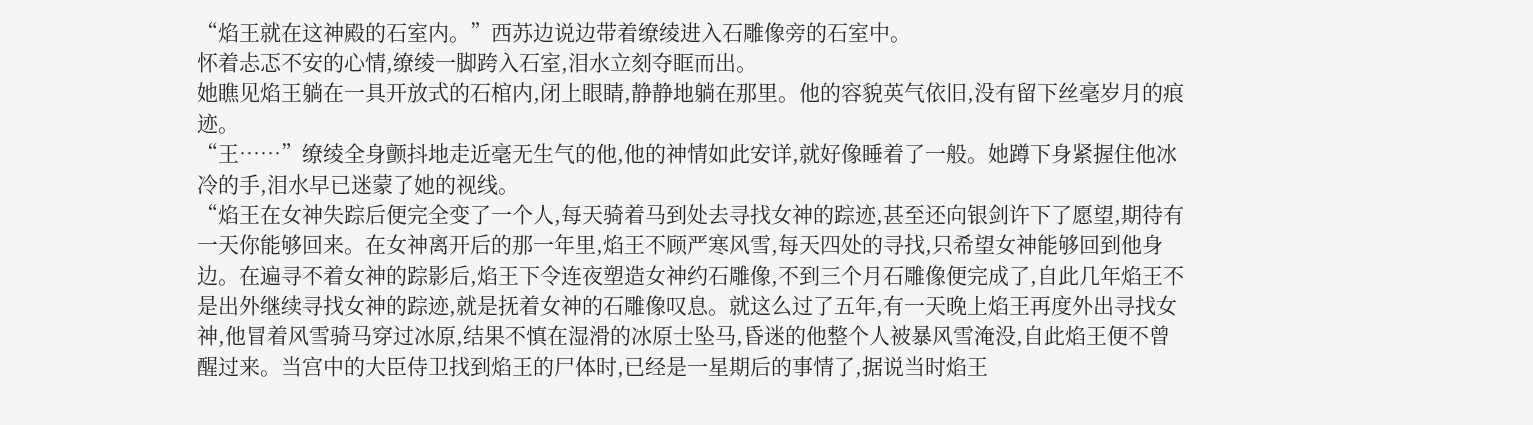“焰王就在这神殿的石室内。”西苏边说边带着缭绫进入石雕像旁的石室中。
怀着忐忑不安的心情,缭绫一脚跨入石室,泪水立刻夺眶而出。
她瞧见焰王躺在一具开放式的石棺内,闭上眼睛,静静地躺在那里。他的容貌英气依旧,没有留下丝毫岁月的痕迹。
“王……”缭绫全身颤抖地走近毫无生气的他,他的神情如此安详,就好像睡着了一般。她蹲下身紧握住他冰冷的手,泪水早已迷蒙了她的视线。
“焰王在女神失踪后便完全变了一个人,每天骑着马到处去寻找女神的踪迹,甚至还向银剑许下了愿望,期待有一天你能够回来。在女神离开后的那一年里,焰王不顾严寒风雪,每天四处的寻找,只希望女神能够回到他身边。在遍寻不着女神的踪影后,焰王下令连夜塑造女神约石雕像,不到三个月石雕像便完成了,自此几年焰王不是出外继续寻找女神的踪迹,就是抚着女神的石雕像叹息。就这么过了五年,有一天晚上焰王再度外出寻找女神,他冒着风雪骑马穿过冰原,结果不慎在湿滑的冰原士坠马,昏迷的他整个人被暴风雪淹没,自此焰王便不曾醒过来。当宫中的大臣侍卫找到焰王的尸体时,已经是一星期后的事情了,据说当时焰王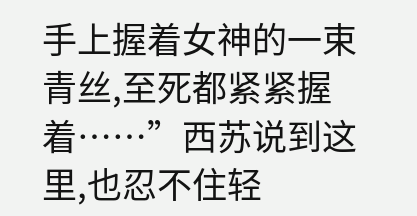手上握着女神的一束青丝,至死都紧紧握着……”西苏说到这里,也忍不住轻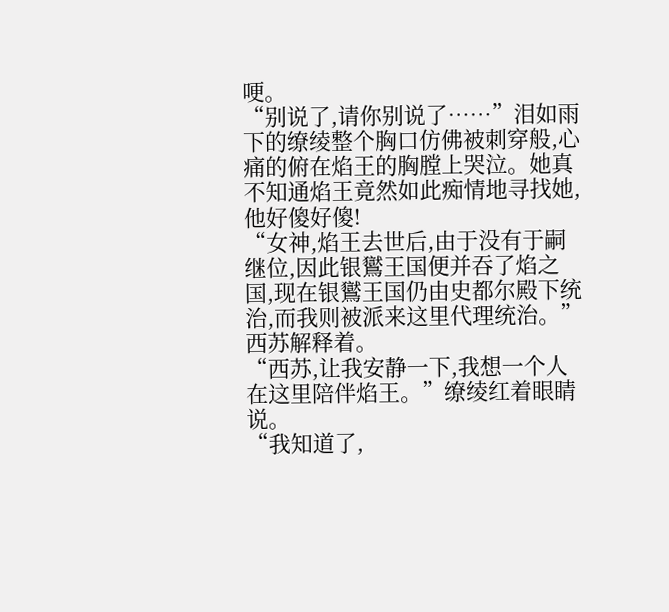哽。
“别说了,请你别说了……”泪如雨下的缭绫整个胸口仿佛被刺穿般,心痛的俯在焰王的胸膛上哭泣。她真不知通焰王竟然如此痴情地寻找她,他好傻好傻!
“女神,焰王去世后,由于没有于嗣继位,因此银鸑王国便并吞了焰之国,现在银鸑王国仍由史都尔殿下统治,而我则被派来这里代理统治。”西苏解释着。
“西苏,让我安静一下,我想一个人在这里陪伴焰王。”缭绫红着眼睛说。
“我知道了,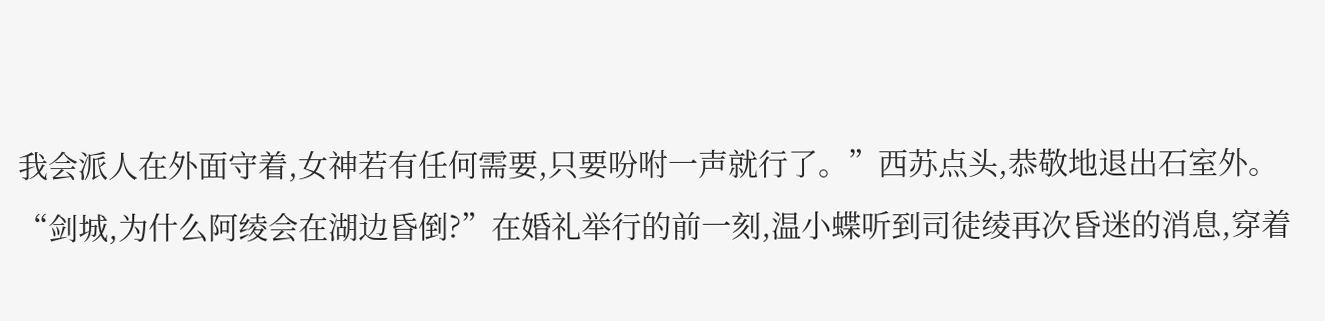我会派人在外面守着,女神若有任何需要,只要吩咐一声就行了。”西苏点头,恭敬地退出石室外。
“剑城,为什么阿绫会在湖边昏倒?”在婚礼举行的前一刻,温小蝶听到司徒绫再次昏迷的消息,穿着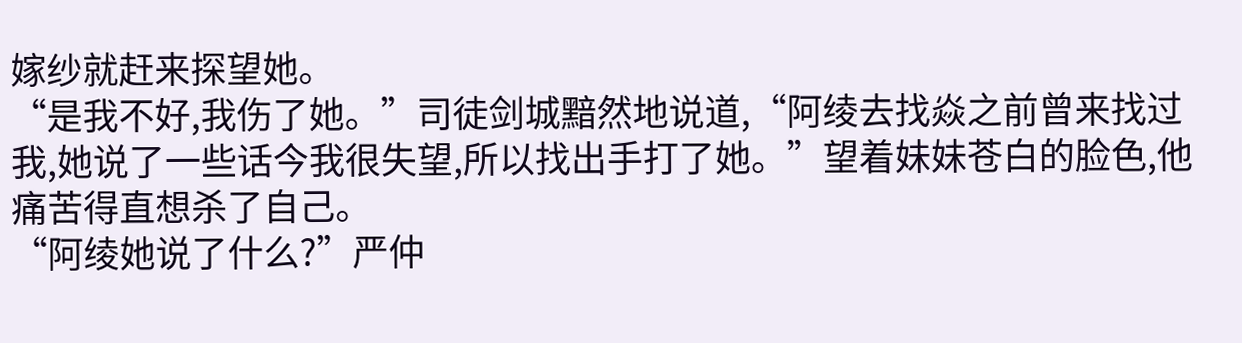嫁纱就赶来探望她。
“是我不好,我伤了她。”司徒剑城黯然地说道,“阿绫去找焱之前曾来找过我,她说了一些话今我很失望,所以找出手打了她。”望着妹妹苍白的脸色,他痛苦得直想杀了自己。
“阿绫她说了什么?”严仲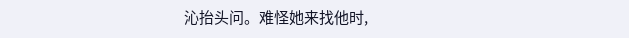沁抬头问。难怪她来找他时,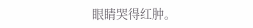眼睛哭得红肿。